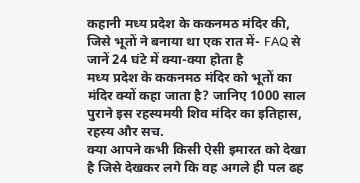कहानी मध्य प्रदेश के ककनमठ मंदिर की, जिसे भूतों ने बनाया था एक रात में- FAQ से जानें 24 घंटे में क्या-क्या होता है
मध्य प्रदेश के ककनमठ मंदिर को भूतों का मंदिर क्यों कहा जाता है? जानिए 1000 साल पुराने इस रहस्यमयी शिव मंदिर का इतिहास, रहस्य और सच.
क्या आपने कभी किसी ऐसी इमारत को देखा है जिसे देखकर लगे कि वह अगले ही पल ढह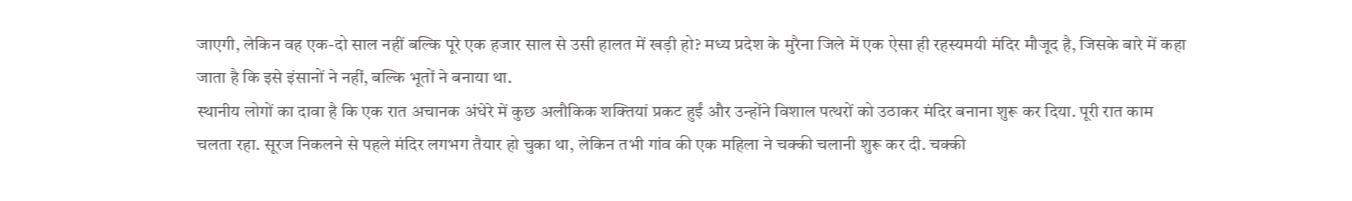जाएगी, लेकिन वह एक-दो साल नहीं बल्कि पूरे एक हजार साल से उसी हालत में खड़ी हो? मध्य प्रदेश के मुरैना जिले में एक ऐसा ही रहस्यमयी मंदिर मौजूद है, जिसके बारे में कहा जाता है कि इसे इंसानों ने नहीं, बल्कि भूतों ने बनाया था.
स्थानीय लोगों का दावा है कि एक रात अचानक अंधेरे में कुछ अलौकिक शक्तियां प्रकट हुईं और उन्होंने विशाल पत्थरों को उठाकर मंदिर बनाना शुरू कर दिया. पूरी रात काम चलता रहा. सूरज निकलने से पहले मंदिर लगभग तैयार हो चुका था, लेकिन तभी गांव की एक महिला ने चक्की चलानी शुरू कर दी. चक्की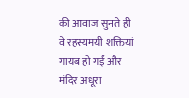की आवाज सुनते ही वे रहस्यमयी शक्तियां गायब हो गईं और मंदिर अधूरा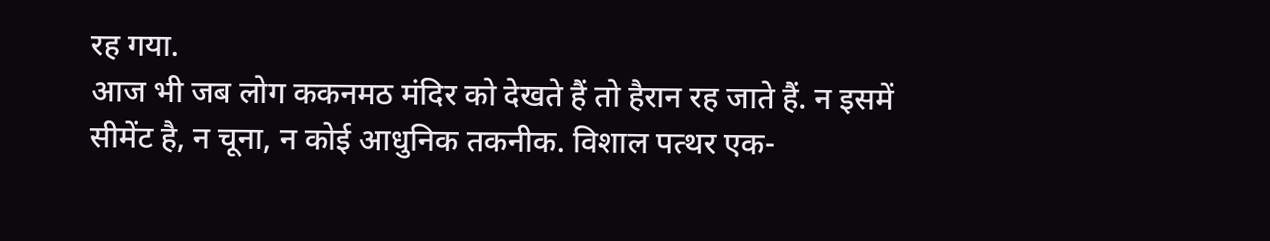रह गया.
आज भी जब लोग ककनमठ मंदिर को देखते हैं तो हैरान रह जाते हैं. न इसमें सीमेंट है, न चूना, न कोई आधुनिक तकनीक. विशाल पत्थर एक-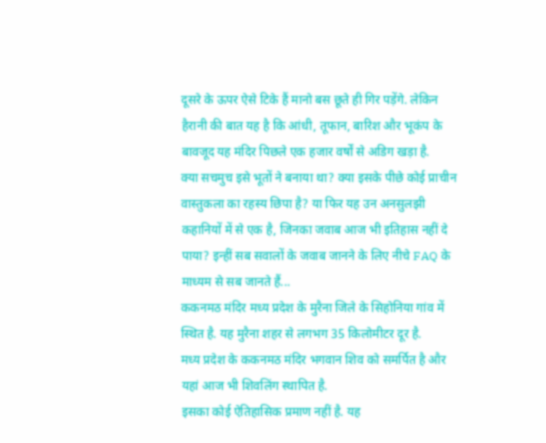दूसरे के ऊपर ऐसे टिके हैं मानो बस छूते ही गिर पड़ेंगे. लेकिन हैरानी की बात यह है कि आंधी, तूफान, बारिश और भूकंप के बावजूद यह मंदिर पिछले एक हजार वर्षों से अडिग खड़ा है.
क्या सचमुच इसे भूतों ने बनाया था? क्या इसके पीछे कोई प्राचीन वास्तुकला का रहस्य छिपा है? या फिर यह उन अनसुलझी कहानियों में से एक है, जिनका जवाब आज भी इतिहास नहीं दे पाया? इन्हीं सब सवालों के जवाब जानने के लिए नीचे FAQ के माध्यम से सब जानते हैं...
ककनमठ मंदिर मध्य प्रदेश के मुरैना जिले के सिहोनिया गांव में स्थित है. यह मुरैना शहर से लगभग 35 किलोमीटर दूर है.
मध्य प्रदेश के ककनमठ मंदिर भगवान शिव को समर्पित है और यहां आज भी शिवलिंग स्थापित है.
इसका कोई ऐतिहासिक प्रमाण नहीं है. यह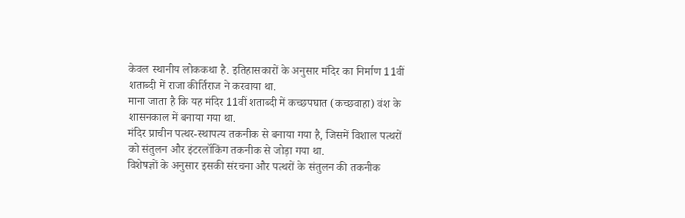केवल स्थानीय लोककथा है. इतिहासकारों के अनुसार मंदिर का निर्माण 11वीं शताब्दी में राजा कीर्तिराज ने करवाया था.
माना जाता है कि यह मंदिर 11वीं शताब्दी में कच्छपघात (कच्छवाहा) वंश के शासनकाल में बनाया गया था.
मंदिर प्राचीन पत्थर-स्थापत्य तकनीक से बनाया गया है, जिसमें विशाल पत्थरों को संतुलन और इंटरलॉकिंग तकनीक से जोड़ा गया था.
विशेषज्ञों के अनुसार इसकी संरचना और पत्थरों के संतुलन की तकनीक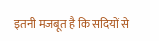इतनी मजबूत है कि सदियों से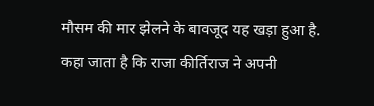मौसम की मार झेलने के बावजूद यह खड़ा हुआ है.
कहा जाता है कि राजा कीर्तिराज ने अपनी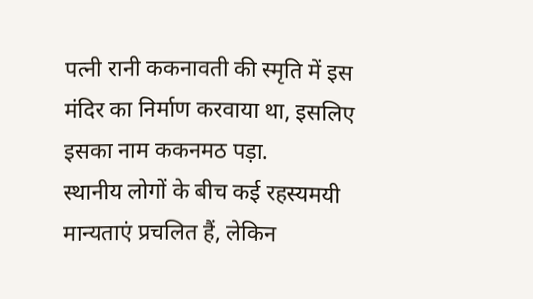पत्नी रानी ककनावती की स्मृति में इस मंदिर का निर्माण करवाया था, इसलिए इसका नाम ककनमठ पड़ा.
स्थानीय लोगों के बीच कई रहस्यमयी मान्यताएं प्रचलित हैं, लेकिन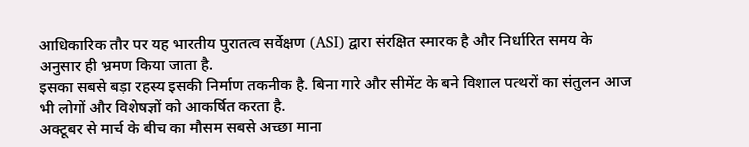आधिकारिक तौर पर यह भारतीय पुरातत्व सर्वेक्षण (ASI) द्वारा संरक्षित स्मारक है और निर्धारित समय के अनुसार ही भ्रमण किया जाता है.
इसका सबसे बड़ा रहस्य इसकी निर्माण तकनीक है. बिना गारे और सीमेंट के बने विशाल पत्थरों का संतुलन आज भी लोगों और विशेषज्ञों को आकर्षित करता है.
अक्टूबर से मार्च के बीच का मौसम सबसे अच्छा माना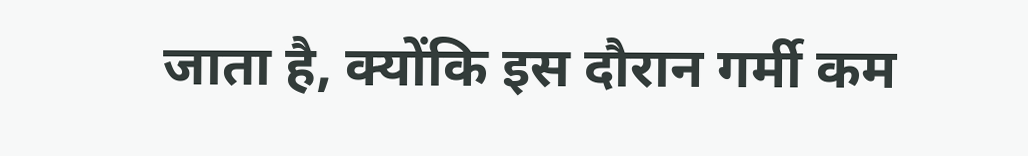जाता है, क्योंकि इस दौरान गर्मी कम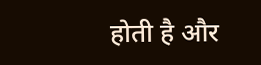होती है और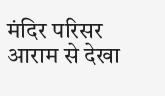मंदिर परिसर आराम से देखा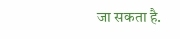जा सकता है.